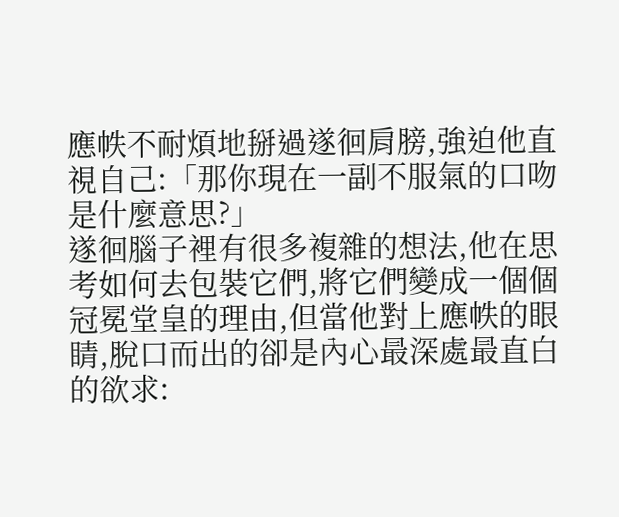應帙不耐煩地掰過遂徊肩膀,強迫他直視自己:「那你現在一副不服氣的口吻是什麼意思?」
遂徊腦子裡有很多複雜的想法,他在思考如何去包裝它們,將它們變成一個個冠冕堂皇的理由,但當他對上應帙的眼睛,脫口而出的卻是內心最深處最直白的欲求: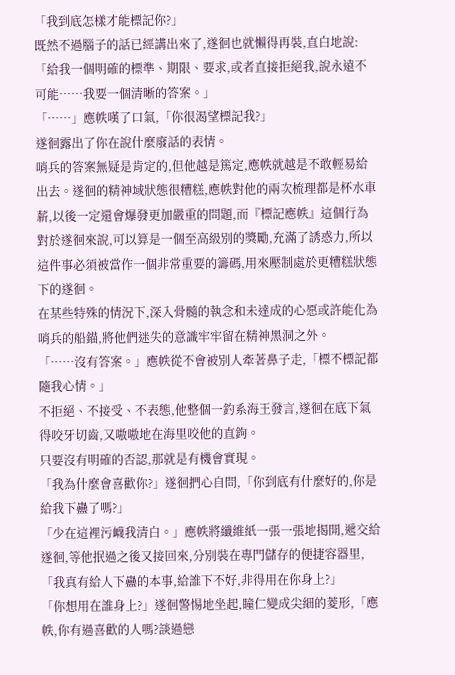「我到底怎樣才能標記你?」
既然不過腦子的話已經講出來了,遂徊也就懶得再裝,直白地說:「給我一個明確的標準、期限、要求,或者直接拒絕我,說永遠不可能……我要一個清晰的答案。」
「……」應帙嘆了口氣,「你很渴望標記我?」
遂徊露出了你在說什麼廢話的表情。
哨兵的答案無疑是肯定的,但他越是篤定,應帙就越是不敢輕易給出去。遂徊的精神域狀態很糟糕,應帙對他的兩次梳理都是杯水車薪,以後一定還會爆發更加嚴重的問題,而『標記應帙』這個行為對於遂徊來說,可以算是一個至高級別的獎勵,充滿了誘惑力,所以這件事必須被當作一個非常重要的籌碼,用來壓制處於更糟糕狀態下的遂徊。
在某些特殊的情況下,深入骨髓的執念和未達成的心愿或許能化為哨兵的船錨,將他們迷失的意識牢牢留在精神黑洞之外。
「……沒有答案。」應帙從不會被別人牽著鼻子走,「標不標記都隨我心情。」
不拒絕、不接受、不表態,他整個一釣系海王發言,遂徊在底下氣得咬牙切齒,又嗷嗷地在海里咬他的直鉤。
只要沒有明確的否認,那就是有機會實現。
「我為什麼會喜歡你?」遂徊捫心自問,「你到底有什麼好的,你是給我下蠱了嗎?」
「少在這裡污衊我清白。」應帙將纖維紙一張一張地揭開,遞交給遂徊,等他抿過之後又接回來,分別裝在專門儲存的便捷容器里,「我真有給人下蠱的本事,給誰下不好,非得用在你身上?」
「你想用在誰身上?」遂徊警惕地坐起,瞳仁變成尖細的菱形,「應帙,你有過喜歡的人嗎?談過戀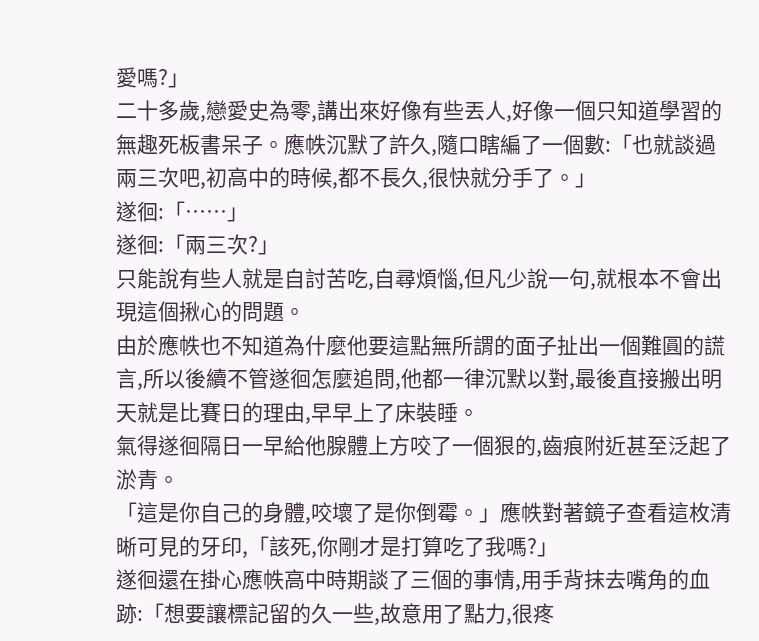愛嗎?」
二十多歲,戀愛史為零,講出來好像有些丟人,好像一個只知道學習的無趣死板書呆子。應帙沉默了許久,隨口瞎編了一個數:「也就談過兩三次吧,初高中的時候,都不長久,很快就分手了。」
遂徊:「……」
遂徊:「兩三次?」
只能說有些人就是自討苦吃,自尋煩惱,但凡少說一句,就根本不會出現這個揪心的問題。
由於應帙也不知道為什麼他要這點無所謂的面子扯出一個難圓的謊言,所以後續不管遂徊怎麼追問,他都一律沉默以對,最後直接搬出明天就是比賽日的理由,早早上了床裝睡。
氣得遂徊隔日一早給他腺體上方咬了一個狠的,齒痕附近甚至泛起了淤青。
「這是你自己的身體,咬壞了是你倒霉。」應帙對著鏡子查看這枚清晰可見的牙印,「該死,你剛才是打算吃了我嗎?」
遂徊還在掛心應帙高中時期談了三個的事情,用手背抹去嘴角的血跡:「想要讓標記留的久一些,故意用了點力,很疼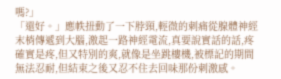嗎?」
「還好。」應帙扭動了一下脖頸,輕微的刺痛從腺體神經末梢傳遞到大腦,激起一路神經電流,真要說實話的話,疼確實是疼,但又特別的爽,就像是坐跳樓機,被標記的期間無法忍耐,但結束之後又忍不住去回味那份刺激感。